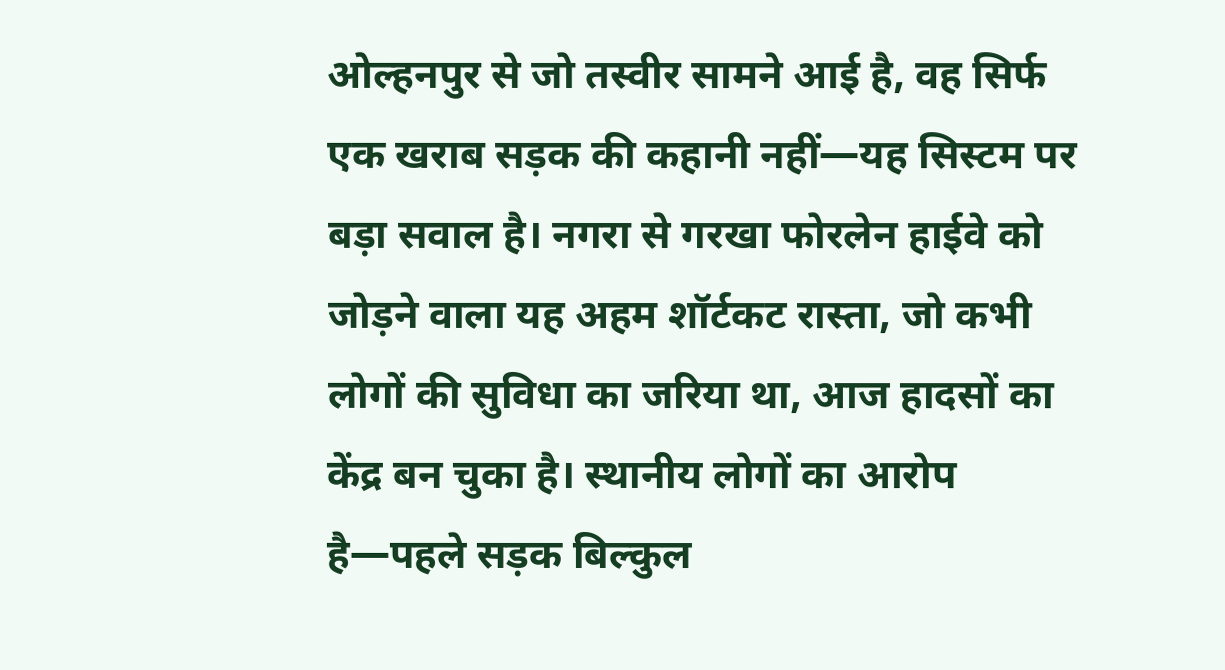ओल्हनपुर से जो तस्वीर सामने आई है, वह सिर्फ एक खराब सड़क की कहानी नहीं—यह सिस्टम पर बड़ा सवाल है। नगरा से गरखा फोरलेन हाईवे को जोड़ने वाला यह अहम शॉर्टकट रास्ता, जो कभी लोगों की सुविधा का जरिया था, आज हादसों का केंद्र बन चुका है। स्थानीय लोगों का आरोप है—पहले सड़क बिल्कुल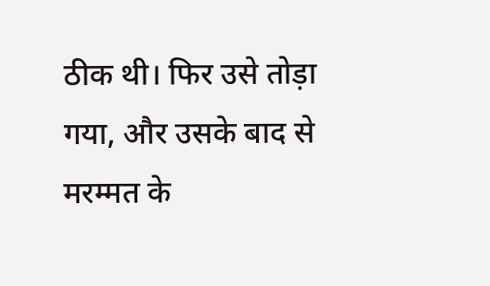ठीक थी। फिर उसे तोड़ा गया, और उसके बाद से मरम्मत के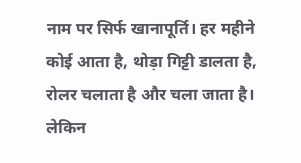नाम पर सिर्फ खानापूर्ति। हर महीने कोई आता है, थोड़ा गिट्टी डालता है, रोलर चलाता है और चला जाता है। लेकिन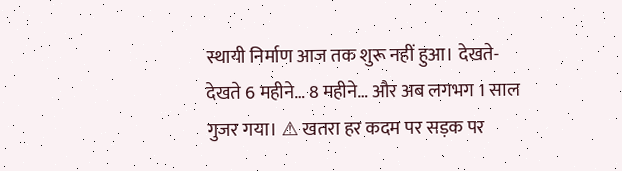स्थायी निर्माण आज तक शुरू नहीं हुआ। देखते-देखते 6 महीने… 8 महीने… और अब लगभग 1 साल गुजर गया। ⚠ खतरा हर कदम पर सड़क पर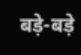बड़े-बड़े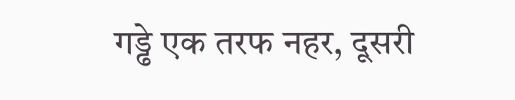गड्ढे एक तरफ नहर, दूसरी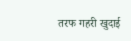तरफ गहरी खुदाई